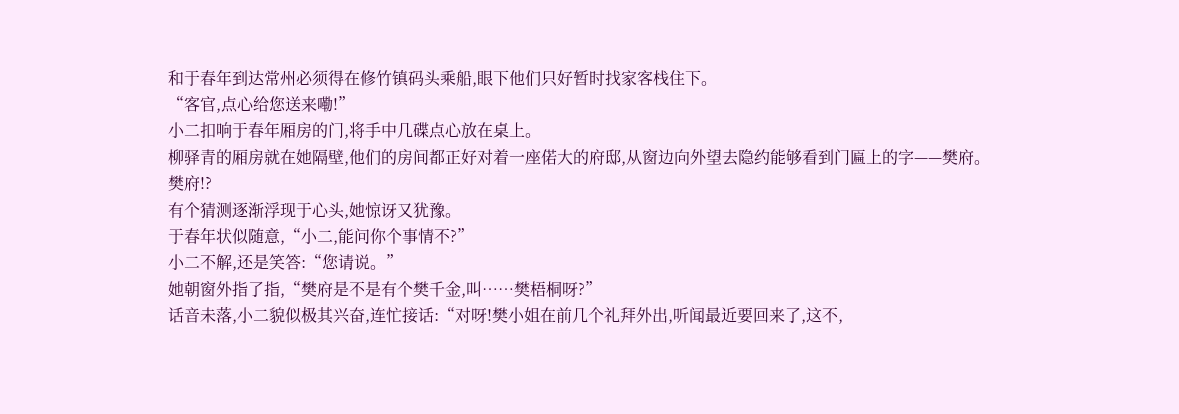和于春年到达常州必须得在修竹镇码头乘船,眼下他们只好暂时找家客栈住下。
“客官,点心给您送来嘞!”
小二扣响于春年厢房的门,将手中几碟点心放在桌上。
柳驿青的厢房就在她隔壁,他们的房间都正好对着一座偌大的府邸,从窗边向外望去隐约能够看到门匾上的字——樊府。
樊府!?
有个猜测逐渐浮现于心头,她惊讶又犹豫。
于春年状似随意,“小二,能问你个事情不?”
小二不解,还是笑答:“您请说。”
她朝窗外指了指,“樊府是不是有个樊千金,叫……樊梧桐呀?”
话音未落,小二貌似极其兴奋,连忙接话:“对呀!樊小姐在前几个礼拜外出,听闻最近要回来了,这不,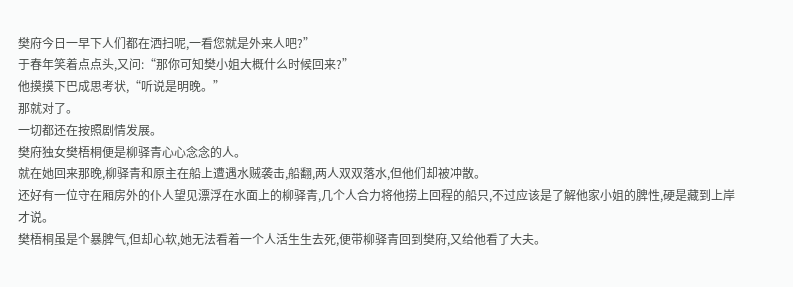樊府今日一早下人们都在洒扫呢,一看您就是外来人吧?”
于春年笑着点点头,又问:“那你可知樊小姐大概什么时候回来?”
他摸摸下巴成思考状,“听说是明晚。”
那就对了。
一切都还在按照剧情发展。
樊府独女樊梧桐便是柳驿青心心念念的人。
就在她回来那晚,柳驿青和原主在船上遭遇水贼袭击,船翻,两人双双落水,但他们却被冲散。
还好有一位守在厢房外的仆人望见漂浮在水面上的柳驿青,几个人合力将他捞上回程的船只,不过应该是了解他家小姐的脾性,硬是藏到上岸才说。
樊梧桐虽是个暴脾气,但却心软,她无法看着一个人活生生去死,便带柳驿青回到樊府,又给他看了大夫。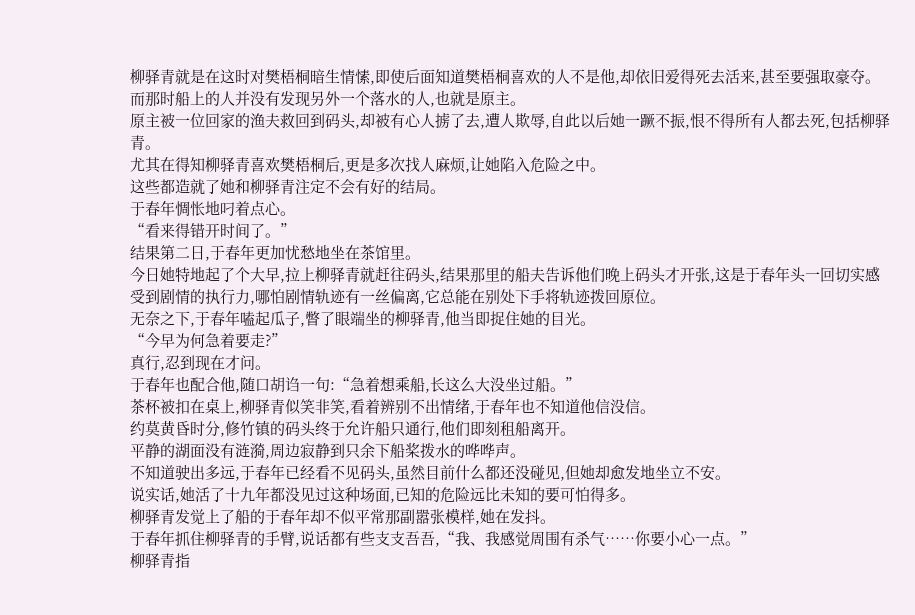柳驿青就是在这时对樊梧桐暗生情愫,即使后面知道樊梧桐喜欢的人不是他,却依旧爱得死去活来,甚至要强取豪夺。
而那时船上的人并没有发现另外一个落水的人,也就是原主。
原主被一位回家的渔夫救回到码头,却被有心人掳了去,遭人欺辱,自此以后她一蹶不振,恨不得所有人都去死,包括柳驿青。
尤其在得知柳驿青喜欢樊梧桐后,更是多次找人麻烦,让她陷入危险之中。
这些都造就了她和柳驿青注定不会有好的结局。
于春年惆怅地叼着点心。
“看来得错开时间了。”
结果第二日,于春年更加忧愁地坐在茶馆里。
今日她特地起了个大早,拉上柳驿青就赶往码头,结果那里的船夫告诉他们晚上码头才开张,这是于春年头一回切实感受到剧情的执行力,哪怕剧情轨迹有一丝偏离,它总能在别处下手将轨迹拨回原位。
无奈之下,于春年嗑起瓜子,瞥了眼端坐的柳驿青,他当即捉住她的目光。
“今早为何急着要走?”
真行,忍到现在才问。
于春年也配合他,随口胡诌一句:“急着想乘船,长这么大没坐过船。”
茶杯被扣在桌上,柳驿青似笑非笑,看着辨别不出情绪,于春年也不知道他信没信。
约莫黄昏时分,修竹镇的码头终于允许船只通行,他们即刻租船离开。
平静的湖面没有涟漪,周边寂静到只余下船桨拨水的哗哗声。
不知道驶出多远,于春年已经看不见码头,虽然目前什么都还没碰见,但她却愈发地坐立不安。
说实话,她活了十九年都没见过这种场面,已知的危险远比未知的要可怕得多。
柳驿青发觉上了船的于春年却不似平常那副嚣张模样,她在发抖。
于春年抓住柳驿青的手臂,说话都有些支支吾吾,“我、我感觉周围有杀气……你要小心一点。”
柳驿青指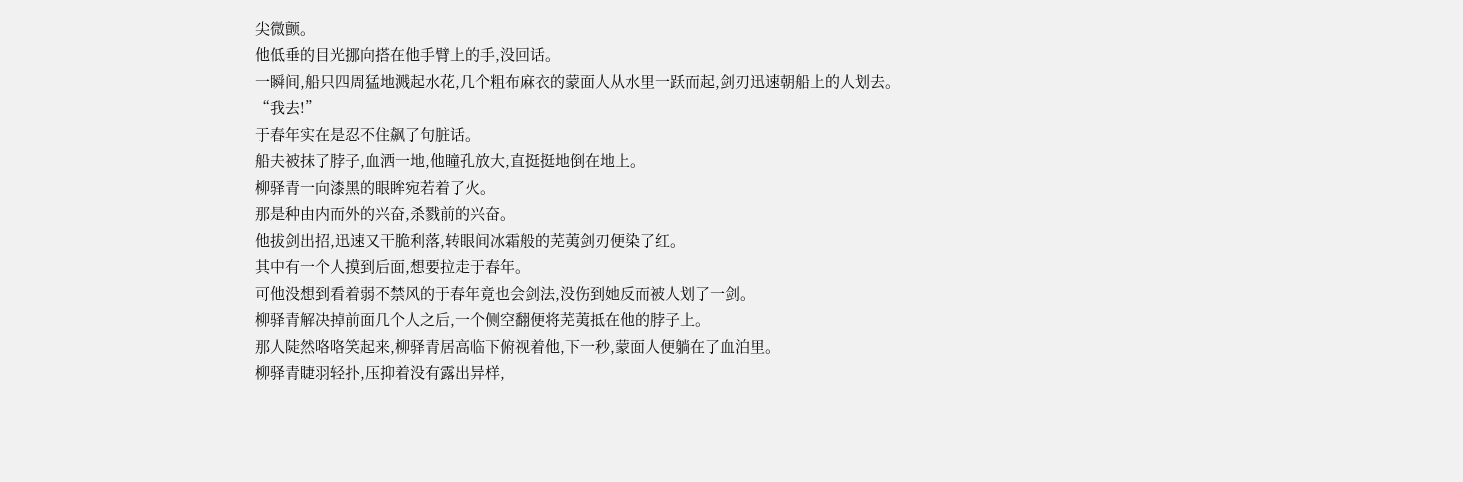尖微颤。
他低垂的目光挪向搭在他手臂上的手,没回话。
一瞬间,船只四周猛地溅起水花,几个粗布麻衣的蒙面人从水里一跃而起,剑刃迅速朝船上的人划去。
“我去!”
于春年实在是忍不住飙了句脏话。
船夫被抹了脖子,血洒一地,他瞳孔放大,直挺挺地倒在地上。
柳驿青一向漆黑的眼眸宛若着了火。
那是种由内而外的兴奋,杀戮前的兴奋。
他拔剑出招,迅速又干脆利落,转眼间冰霜般的芜荑剑刃便染了红。
其中有一个人摸到后面,想要拉走于春年。
可他没想到看着弱不禁风的于春年竟也会剑法,没伤到她反而被人划了一剑。
柳驿青解决掉前面几个人之后,一个侧空翻便将芜荑抵在他的脖子上。
那人陡然咯咯笑起来,柳驿青居高临下俯视着他,下一秒,蒙面人便躺在了血泊里。
柳驿青睫羽轻扑,压抑着没有露出异样,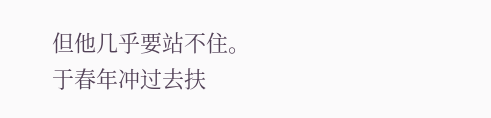但他几乎要站不住。
于春年冲过去扶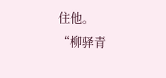住他。
“柳驿青